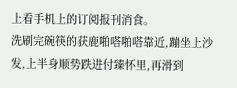上看手机上的订阅报刊消食。
洗刷完碗筷的获鹿啪嗒啪嗒靠近,蹦坐上沙发,上半身顺势跌进付臻怀里,再滑到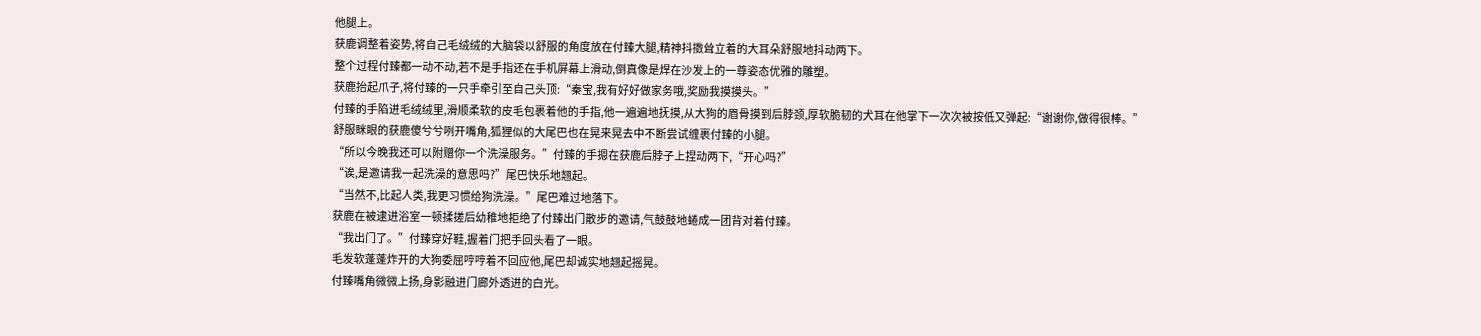他腿上。
获鹿调整着姿势,将自己毛绒绒的大脑袋以舒服的角度放在付臻大腿,精神抖擞耸立着的大耳朵舒服地抖动两下。
整个过程付臻都一动不动,若不是手指还在手机屏幕上滑动,倒真像是焊在沙发上的一尊姿态优雅的雕塑。
获鹿抬起爪子,将付臻的一只手牵引至自己头顶:“秦宝,我有好好做家务哦,奖励我摸摸头。”
付臻的手陷进毛绒绒里,滑顺柔软的皮毛包裹着他的手指,他一遍遍地抚摸,从大狗的眉骨摸到后脖颈,厚软脆韧的犬耳在他掌下一次次被按低又弹起:“谢谢你,做得很棒。”
舒服眯眼的获鹿傻兮兮咧开嘴角,狐狸似的大尾巴也在晃来晃去中不断尝试缠裹付臻的小腿。
“所以今晚我还可以附赠你一个洗澡服务。”付臻的手摁在获鹿后脖子上捏动两下,“开心吗?”
“诶,是邀请我一起洗澡的意思吗?”尾巴快乐地翘起。
“当然不,比起人类,我更习惯给狗洗澡。”尾巴难过地落下。
获鹿在被逮进浴室一顿揉搓后幼稚地拒绝了付臻出门散步的邀请,气鼓鼓地蜷成一团背对着付臻。
“我出门了。”付臻穿好鞋,握着门把手回头看了一眼。
毛发软蓬蓬炸开的大狗委屈哼哼着不回应他,尾巴却诚实地翘起摇晃。
付臻嘴角微微上扬,身影融进门廊外透进的白光。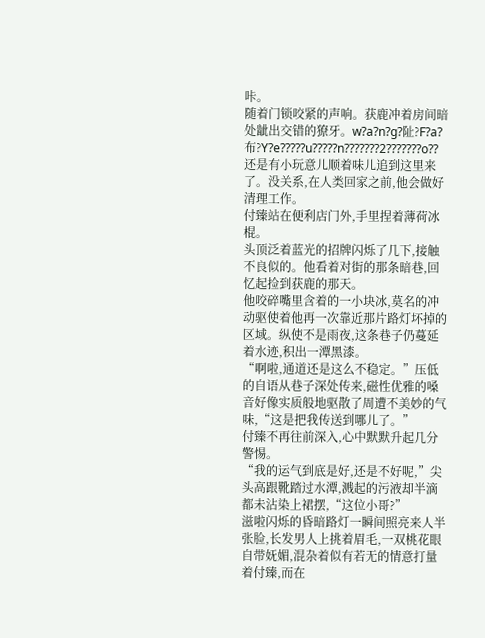咔。
随着门锁咬紧的声响。获鹿冲着房间暗处龇出交错的獠牙。w?a?n?g?阯?F?a?布?Y?e?????u?????n???????2???????o??
还是有小玩意儿顺着味儿追到这里来了。没关系,在人类回家之前,他会做好清理工作。
付臻站在便利店门外,手里捏着薄荷冰棍。
头顶泛着蓝光的招牌闪烁了几下,接触不良似的。他看着对街的那条暗巷,回忆起捡到获鹿的那天。
他咬碎嘴里含着的一小块冰,莫名的冲动驱使着他再一次靠近那片路灯坏掉的区域。纵使不是雨夜,这条巷子仍蔓延着水迹,积出一潭黑漆。
“啊啦,通道还是这么不稳定。”压低的自语从巷子深处传来,磁性优雅的嗓音好像实质般地驱散了周遭不美妙的气味,“这是把我传送到哪儿了。”
付臻不再往前深入,心中默默升起几分警惕。
“我的运气到底是好,还是不好呢,”尖头高跟靴踏过水潭,溅起的污液却半滴都未沾染上裙摆,“这位小哥?”
滋啦闪烁的昏暗路灯一瞬间照亮来人半张脸,长发男人上挑着眉毛,一双桃花眼自带妩媚,混杂着似有若无的情意打量着付臻,而在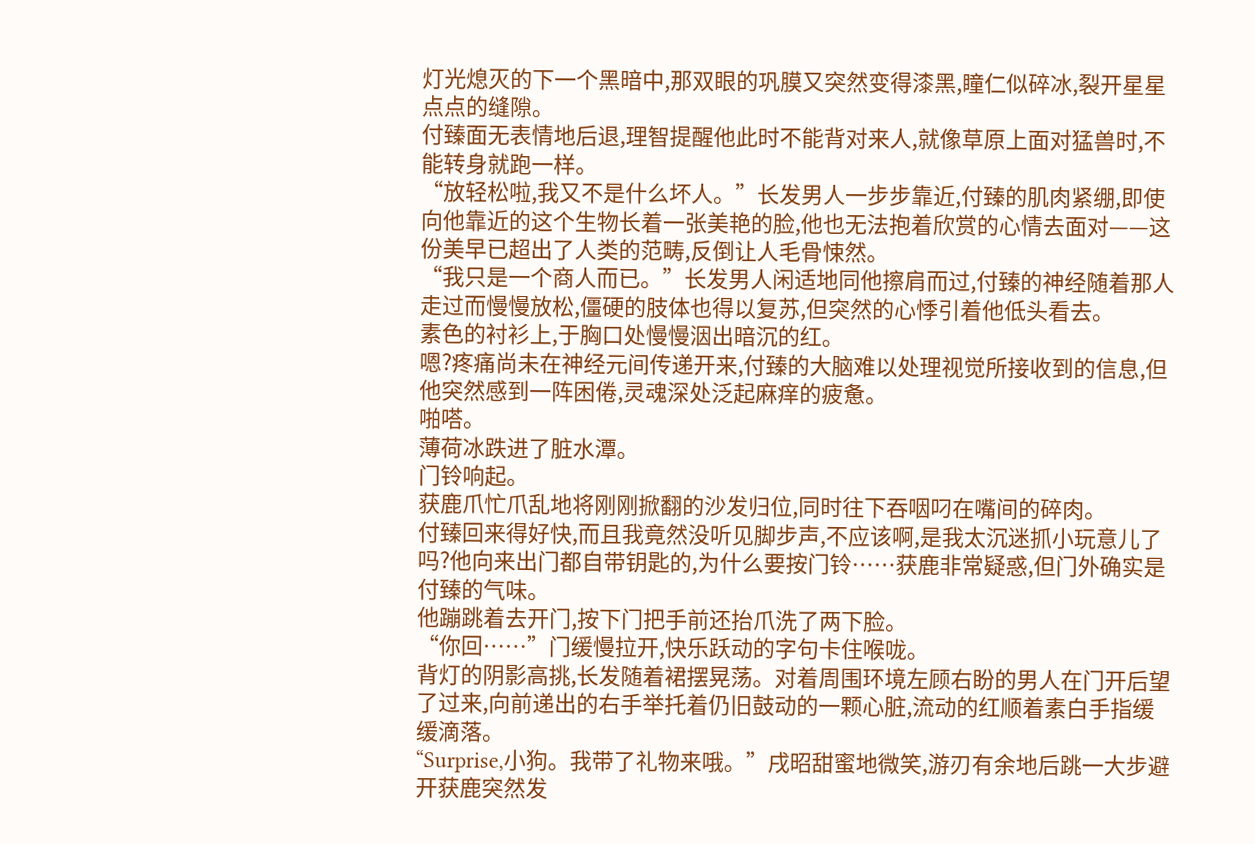灯光熄灭的下一个黑暗中,那双眼的巩膜又突然变得漆黑,瞳仁似碎冰,裂开星星点点的缝隙。
付臻面无表情地后退,理智提醒他此时不能背对来人,就像草原上面对猛兽时,不能转身就跑一样。
“放轻松啦,我又不是什么坏人。”长发男人一步步靠近,付臻的肌肉紧绷,即使向他靠近的这个生物长着一张美艳的脸,他也无法抱着欣赏的心情去面对——这份美早已超出了人类的范畴,反倒让人毛骨悚然。
“我只是一个商人而已。”长发男人闲适地同他擦肩而过,付臻的神经随着那人走过而慢慢放松,僵硬的肢体也得以复苏,但突然的心悸引着他低头看去。
素色的衬衫上,于胸口处慢慢洇出暗沉的红。
嗯?疼痛尚未在神经元间传递开来,付臻的大脑难以处理视觉所接收到的信息,但他突然感到一阵困倦,灵魂深处泛起麻痒的疲惫。
啪嗒。
薄荷冰跌进了脏水潭。
门铃响起。
获鹿爪忙爪乱地将刚刚掀翻的沙发归位,同时往下吞咽叼在嘴间的碎肉。
付臻回来得好快,而且我竟然没听见脚步声,不应该啊,是我太沉迷抓小玩意儿了吗?他向来出门都自带钥匙的,为什么要按门铃……获鹿非常疑惑,但门外确实是付臻的气味。
他蹦跳着去开门,按下门把手前还抬爪洗了两下脸。
“你回……”门缓慢拉开,快乐跃动的字句卡住喉咙。
背灯的阴影高挑,长发随着裙摆晃荡。对着周围环境左顾右盼的男人在门开后望了过来,向前递出的右手举托着仍旧鼓动的一颗心脏,流动的红顺着素白手指缓缓滴落。
“Surprise,小狗。我带了礼物来哦。”戌昭甜蜜地微笑,游刃有余地后跳一大步避开获鹿突然发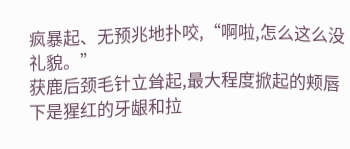疯暴起、无预兆地扑咬,“啊啦,怎么这么没礼貌。”
获鹿后颈毛针立耸起,最大程度掀起的颊唇下是猩红的牙龈和拉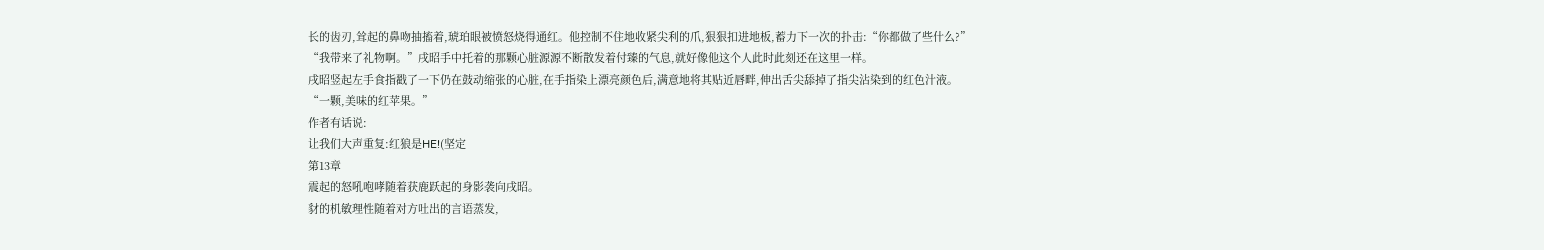长的齿刃,耸起的鼻吻抽搐着,琥珀眼被愤怒烧得通红。他控制不住地收紧尖利的爪,狠狠扣进地板,蓄力下一次的扑击:“你都做了些什么?”
“我带来了礼物啊。”戌昭手中托着的那颗心脏源源不断散发着付臻的气息,就好像他这个人此时此刻还在这里一样。
戌昭竖起左手食指戳了一下仍在鼓动缩张的心脏,在手指染上漂亮颜色后,满意地将其贴近唇畔,伸出舌尖舔掉了指尖沾染到的红色汁液。
“一颗,美味的红苹果。”
作者有话说:
让我们大声重复:红狼是HE!(坚定
第13章
震起的怒吼咆哮随着获鹿跃起的身影袭向戌昭。
豺的机敏理性随着对方吐出的言语蒸发,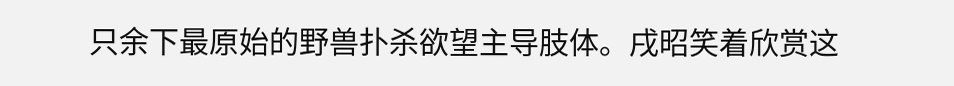只余下最原始的野兽扑杀欲望主导肢体。戌昭笑着欣赏这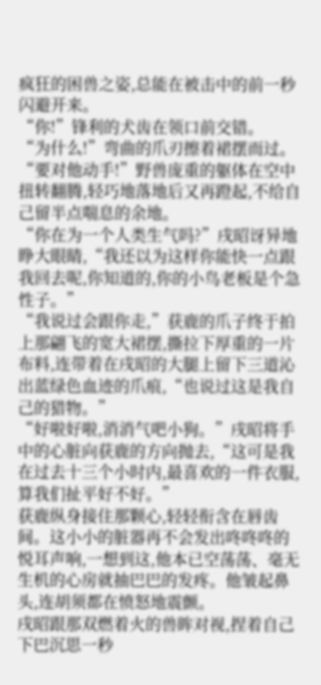疯狂的困兽之姿,总能在被击中的前一秒闪避开来。
“你!”锋利的犬齿在领口前交错。
“为什么!”弯曲的爪刃擦着裙摆而过。
“要对他动手!”野兽庞重的躯体在空中扭转翻腾,轻巧地落地后又再蹬起,不给自己留半点喘息的余地。
“你在为一个人类生气吗?”戌昭讶异地睁大眼睛,“我还以为这样你能快一点跟我回去呢,你知道的,你的小鸟老板是个急性子。”
“我说过会跟你走,”获鹿的爪子终于拍上那翩飞的宽大裙摆,撕拉下厚重的一片布料,连带着在戌昭的大腿上留下三道沁出蓝绿色血迹的爪痕,“也说过这是我自己的猎物。”
“好啦好啦,消消气吧小狗。”戌昭将手中的心脏向获鹿的方向抛去,“这可是我在过去十三个小时内,最喜欢的一件衣服,算我们扯平好不好。”
获鹿纵身接住那颗心,轻轻衔含在唇齿间。这小小的脏器再不会发出咚咚咚的悦耳声响,一想到这,他本已空荡荡、毫无生机的心房就抽巴巴的发疼。他皱起鼻头,连胡须都在愤怒地震颤。
戌昭跟那双燃着火的兽眸对视,捏着自己下巴沉思一秒